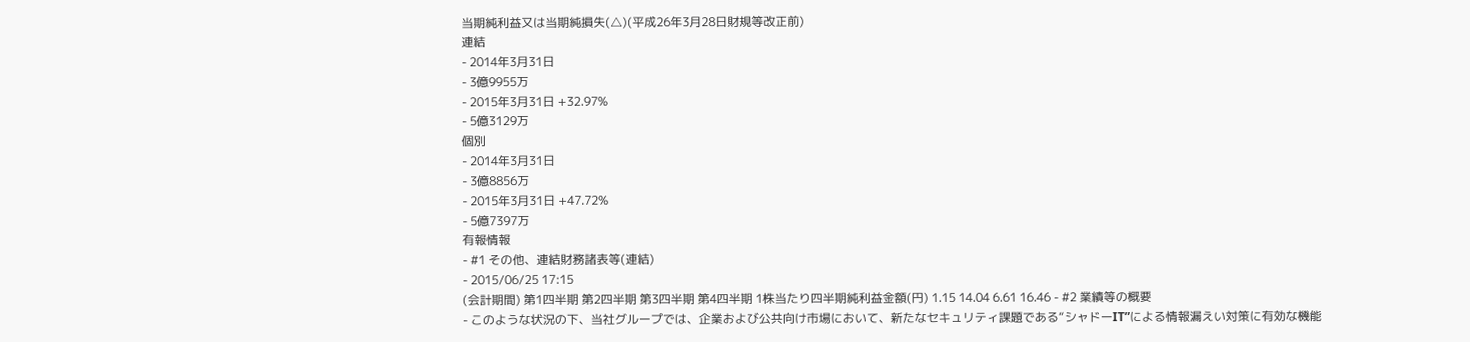当期純利益又は当期純損失(△)(平成26年3月28日財規等改正前)
連結
- 2014年3月31日
- 3億9955万
- 2015年3月31日 +32.97%
- 5億3129万
個別
- 2014年3月31日
- 3億8856万
- 2015年3月31日 +47.72%
- 5億7397万
有報情報
- #1 その他、連結財務諸表等(連結)
- 2015/06/25 17:15
(会計期間) 第1四半期 第2四半期 第3四半期 第4四半期 1株当たり四半期純利益金額(円) 1.15 14.04 6.61 16.46 - #2 業績等の概要
- このような状況の下、当社グループでは、企業および公共向け市場において、新たなセキュリティ課題である“シャドーIT”による情報漏えい対策に有効な機能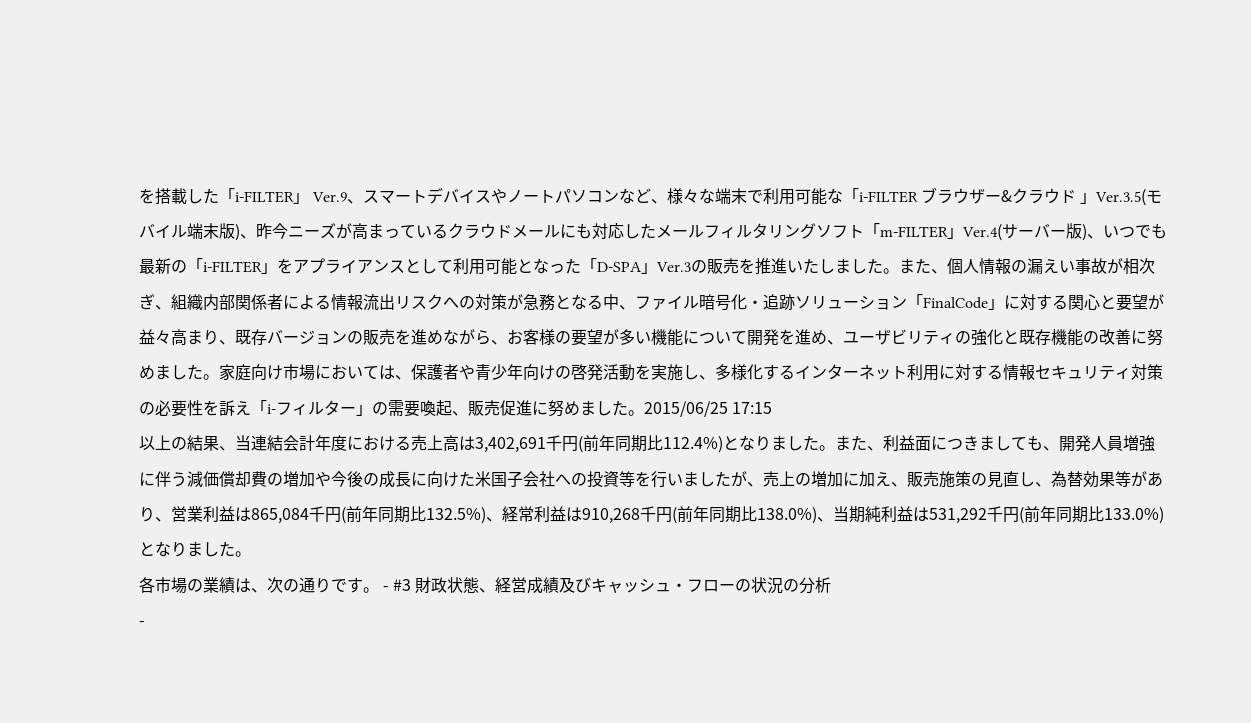を搭載した「i-FILTER」 Ver.9、スマートデバイスやノートパソコンなど、様々な端末で利用可能な「i-FILTER ブラウザー&クラウド 」Ver.3.5(モバイル端末版)、昨今ニーズが高まっているクラウドメールにも対応したメールフィルタリングソフト「m-FILTER」Ver.4(サーバー版)、いつでも最新の「i-FILTER」をアプライアンスとして利用可能となった「D-SPA」Ver.3の販売を推進いたしました。また、個人情報の漏えい事故が相次ぎ、組織内部関係者による情報流出リスクへの対策が急務となる中、ファイル暗号化・追跡ソリューション「FinalCode」に対する関心と要望が益々高まり、既存バージョンの販売を進めながら、お客様の要望が多い機能について開発を進め、ユーザビリティの強化と既存機能の改善に努めました。家庭向け市場においては、保護者や青少年向けの啓発活動を実施し、多様化するインターネット利用に対する情報セキュリティ対策の必要性を訴え「i-フィルター」の需要喚起、販売促進に努めました。2015/06/25 17:15
以上の結果、当連結会計年度における売上高は3,402,691千円(前年同期比112.4%)となりました。また、利益面につきましても、開発人員増強に伴う減価償却費の増加や今後の成長に向けた米国子会社への投資等を行いましたが、売上の増加に加え、販売施策の見直し、為替効果等があり、営業利益は865,084千円(前年同期比132.5%)、経常利益は910,268千円(前年同期比138.0%)、当期純利益は531,292千円(前年同期比133.0%)となりました。
各市場の業績は、次の通りです。 - #3 財政状態、経営成績及びキャッシュ・フローの状況の分析
-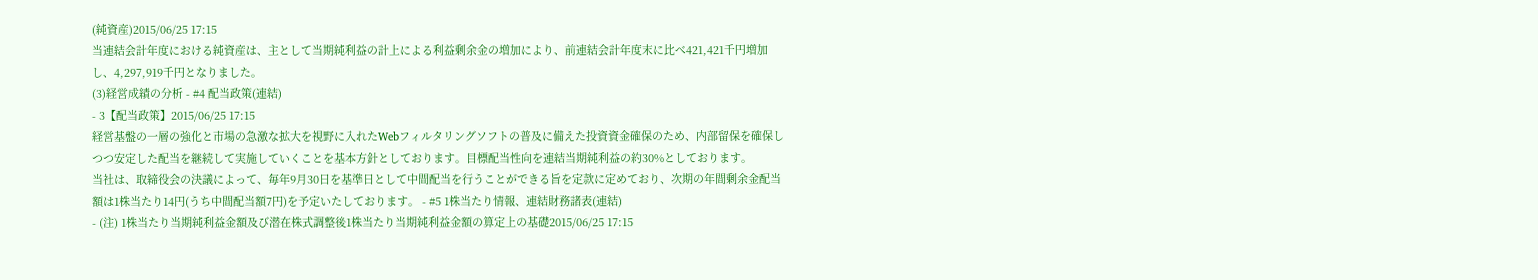(純資産)2015/06/25 17:15
当連結会計年度における純資産は、主として当期純利益の計上による利益剰余金の増加により、前連結会計年度末に比べ421,421千円増加し、4,297,919千円となりました。
(3)経営成績の分析 - #4 配当政策(連結)
- 3【配当政策】2015/06/25 17:15
経営基盤の一層の強化と市場の急激な拡大を視野に入れたWebフィルタリングソフトの普及に備えた投資資金確保のため、内部留保を確保しつつ安定した配当を継続して実施していくことを基本方針としております。目標配当性向を連結当期純利益の約30%としております。
当社は、取締役会の決議によって、毎年9月30日を基準日として中間配当を行うことができる旨を定款に定めており、次期の年間剰余金配当額は1株当たり14円(うち中間配当額7円)を予定いたしております。 - #5 1株当たり情報、連結財務諸表(連結)
- (注) 1株当たり当期純利益金額及び潜在株式調整後1株当たり当期純利益金額の算定上の基礎2015/06/25 17:15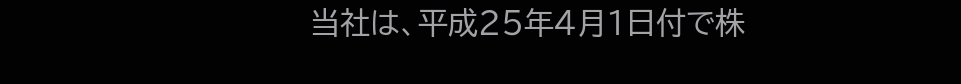当社は、平成25年4月1日付で株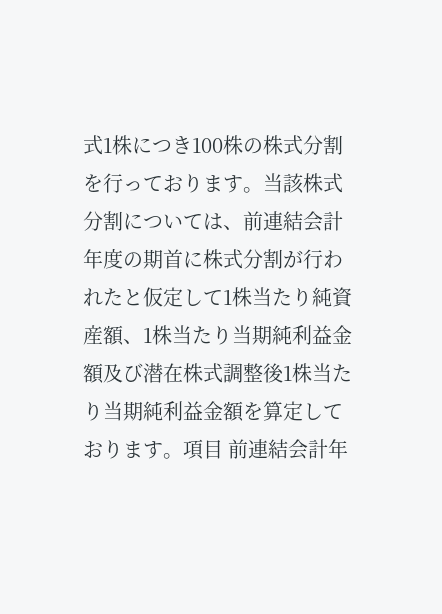式1株につき100株の株式分割を行っております。当該株式分割については、前連結会計年度の期首に株式分割が行われたと仮定して1株当たり純資産額、1株当たり当期純利益金額及び潜在株式調整後1株当たり当期純利益金額を算定しております。項目 前連結会計年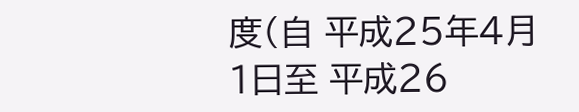度(自 平成25年4月1日至 平成26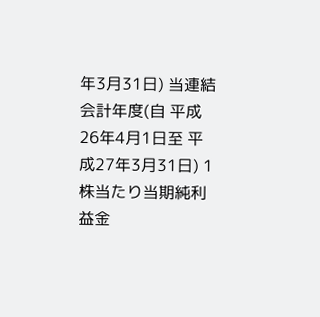年3月31日) 当連結会計年度(自 平成26年4月1日至 平成27年3月31日) 1株当たり当期純利益金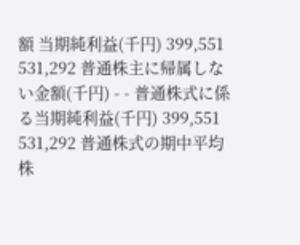額 当期純利益(千円) 399,551 531,292 普通株主に帰属しない金額(千円) - - 普通株式に係る当期純利益(千円) 399,551 531,292 普通株式の期中平均株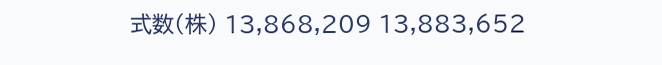式数(株) 13,868,209 13,883,652